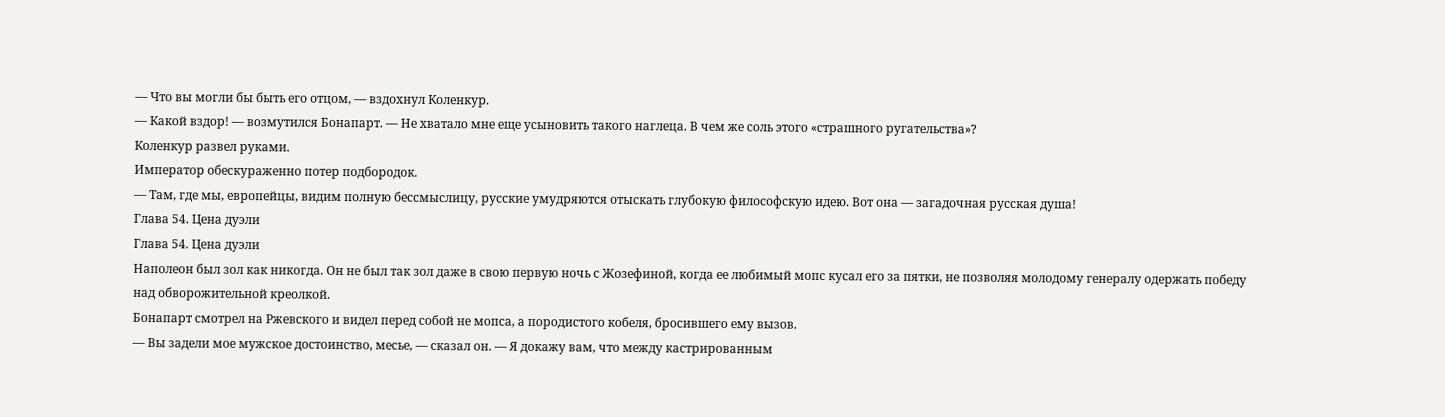— Что вы могли бы быть его отцом, — вздохнул Коленкур.
— Какой вздор! — возмутился Бонапарт. — Не хватало мне еще усыновить такого наглеца. В чем же соль этого «страшного ругательства»?
Коленкур развел руками.
Император обескураженно потер подбородок.
— Там, где мы, европейцы, видим полную бессмыслицу, русские умудряются отыскать глубокую философскую идею. Вот она — загадочная русская душа!
Глава 54. Цена дуэли
Глава 54. Цена дуэли
Наполеон был зол как никогда. Он не был так зол даже в свою первую ночь с Жозефиной, когда ее любимый мопс кусал его за пятки, не позволяя молодому генералу одержать победу над обворожительной креолкой.
Бонапарт смотрел на Ржевского и видел перед собой не мопса, а породистого кобеля, бросившего ему вызов.
— Вы задели мое мужское достоинство, месье, — сказал он. — Я докажу вам, что между кастрированным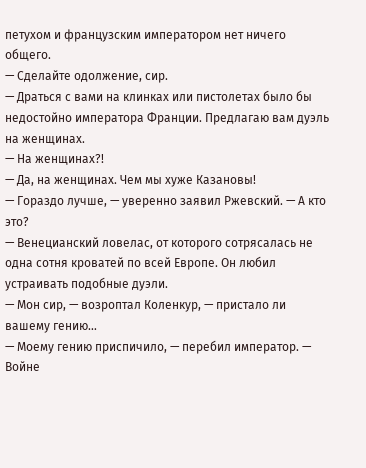петухом и французским императором нет ничего общего.
— Сделайте одолжение, сир.
— Драться с вами на клинках или пистолетах было бы недостойно императора Франции. Предлагаю вам дуэль на женщинах.
— На женщинах?!
— Да, на женщинах. Чем мы хуже Казановы!
— Гораздо лучше, — уверенно заявил Ржевский. — А кто это?
— Венецианский ловелас, от которого сотрясалась не одна сотня кроватей по всей Европе. Он любил устраивать подобные дуэли.
— Мон сир, — возроптал Коленкур, — пристало ли вашему гению…
— Моему гению приспичило, — перебил император. — Войне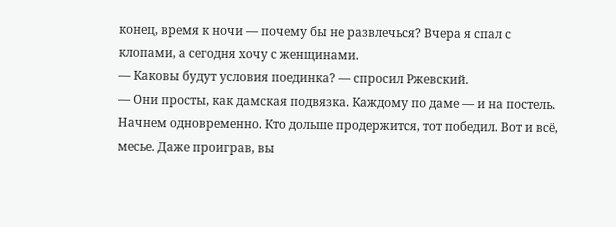конец, время к ночи — почему бы не развлечься? Вчера я спал с клопами, а сегодня хочу с женщинами.
— Каковы будут условия поединка? — спросил Ржевский.
— Они просты, как дамская подвязка. Каждому по даме — и на постель. Начнем одновременно. Кто дольше продержится, тот победил. Вот и всё, месье. Даже проиграв, вы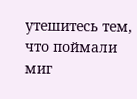утешитесь тем, что поймали миг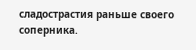сладострастия раньше своего соперника.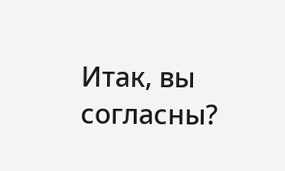Итак, вы согласны?